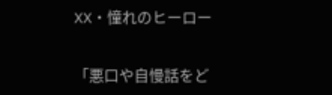XX・憧れのヒーロー

「悪口や自慢話をど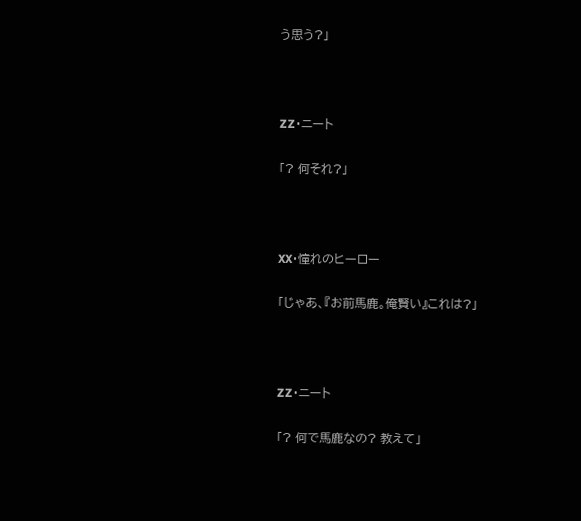う思う?」



ZZ・ニート

「? 何それ?」



XX・憧れのヒーロー

「じゃあ、『お前馬鹿。俺賢い』これは?」



ZZ・ニート

「? 何で馬鹿なの? 教えて」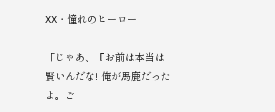XX・憧れのヒーロー

「じゃあ、『お前は本当は賢いんだな! 俺が馬鹿だったよ。ご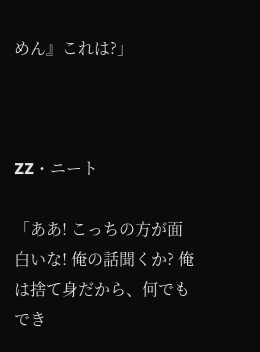めん』これは?」



ZZ・ニート

「ああ! こっちの方が面白いな! 俺の話聞くか? 俺は捨て身だから、何でもでき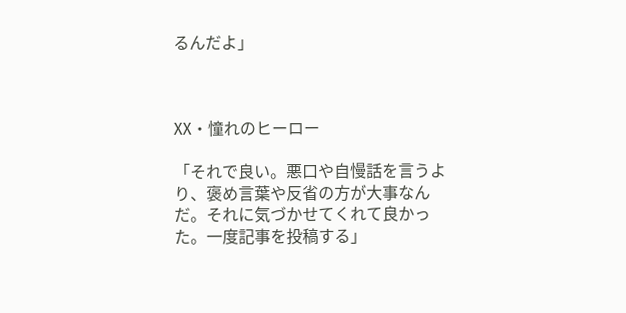るんだよ」



XX・憧れのヒーロー

「それで良い。悪口や自慢話を言うより、褒め言葉や反省の方が大事なんだ。それに気づかせてくれて良かった。一度記事を投稿する」